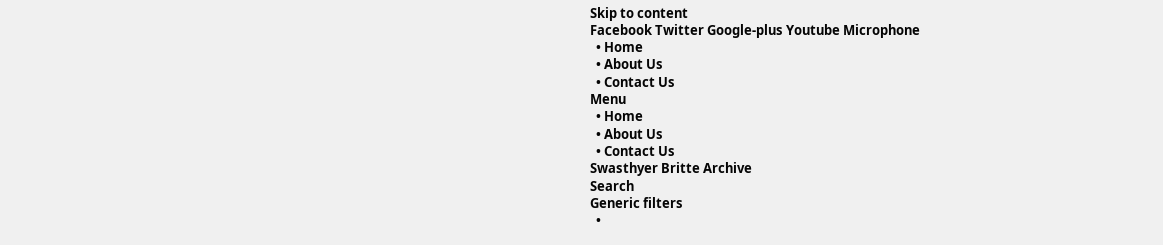Skip to content
Facebook Twitter Google-plus Youtube Microphone
  • Home
  • About Us
  • Contact Us
Menu
  • Home
  • About Us
  • Contact Us
Swasthyer Britte Archive
Search
Generic filters
  •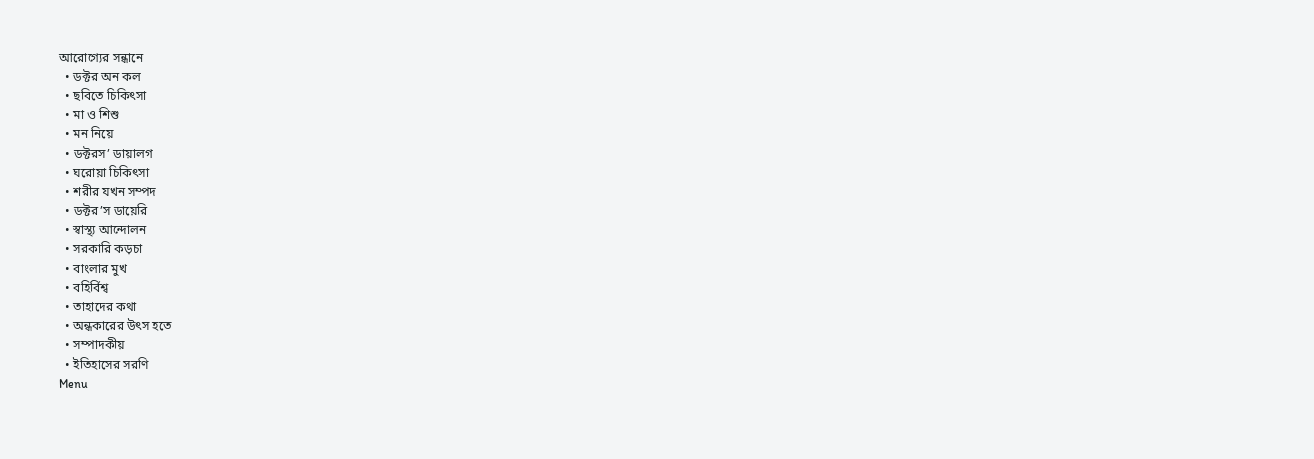আরোগ্যের সন্ধানে
  • ডক্টর অন কল
  • ছবিতে চিকিৎসা
  • মা ও শিশু
  • মন নিয়ে
  • ডক্টরস’ ডায়ালগ
  • ঘরোয়া চিকিৎসা
  • শরীর যখন সম্পদ
  • ডক্টর’স ডায়েরি
  • স্বাস্থ্য আন্দোলন
  • সরকারি কড়চা
  • বাংলার মুখ
  • বহির্বিশ্ব
  • তাহাদের কথা
  • অন্ধকারের উৎস হতে
  • সম্পাদকীয়
  • ইতিহাসের সরণি
Menu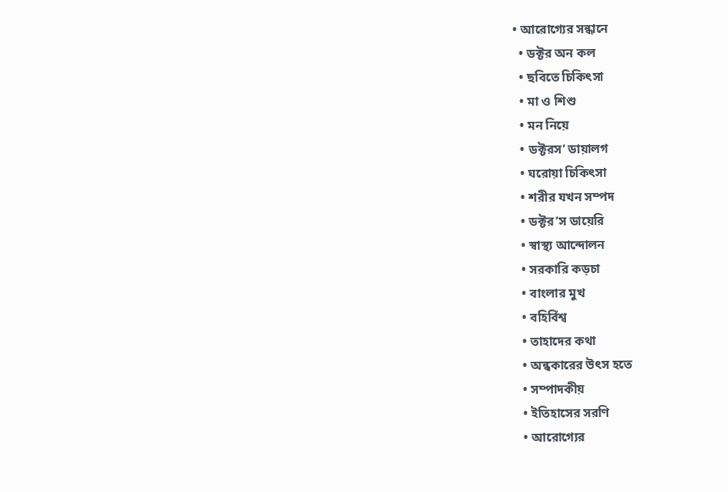• আরোগ্যের সন্ধানে
  • ডক্টর অন কল
  • ছবিতে চিকিৎসা
  • মা ও শিশু
  • মন নিয়ে
  • ডক্টরস’ ডায়ালগ
  • ঘরোয়া চিকিৎসা
  • শরীর যখন সম্পদ
  • ডক্টর’স ডায়েরি
  • স্বাস্থ্য আন্দোলন
  • সরকারি কড়চা
  • বাংলার মুখ
  • বহির্বিশ্ব
  • তাহাদের কথা
  • অন্ধকারের উৎস হতে
  • সম্পাদকীয়
  • ইতিহাসের সরণি
  • আরোগ্যের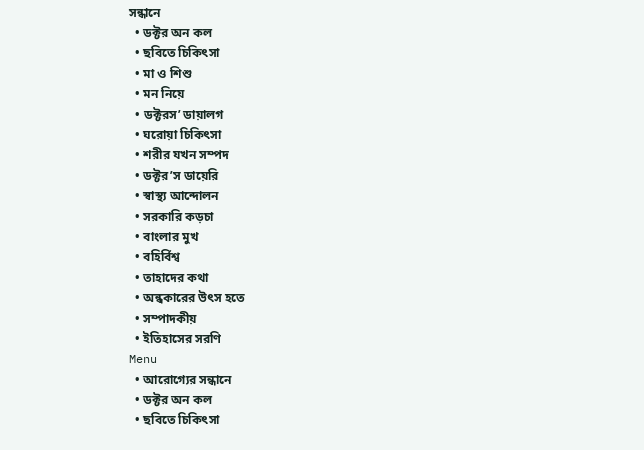সন্ধানে
  • ডক্টর অন কল
  • ছবিতে চিকিৎসা
  • মা ও শিশু
  • মন নিয়ে
  • ডক্টরস’ ডায়ালগ
  • ঘরোয়া চিকিৎসা
  • শরীর যখন সম্পদ
  • ডক্টর’স ডায়েরি
  • স্বাস্থ্য আন্দোলন
  • সরকারি কড়চা
  • বাংলার মুখ
  • বহির্বিশ্ব
  • তাহাদের কথা
  • অন্ধকারের উৎস হতে
  • সম্পাদকীয়
  • ইতিহাসের সরণি
Menu
  • আরোগ্যের সন্ধানে
  • ডক্টর অন কল
  • ছবিতে চিকিৎসা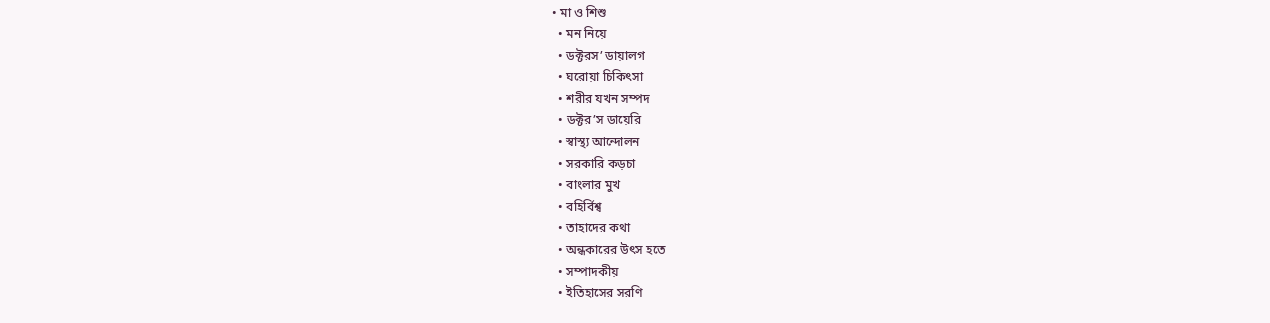• মা ও শিশু
  • মন নিয়ে
  • ডক্টরস’ ডায়ালগ
  • ঘরোয়া চিকিৎসা
  • শরীর যখন সম্পদ
  • ডক্টর’স ডায়েরি
  • স্বাস্থ্য আন্দোলন
  • সরকারি কড়চা
  • বাংলার মুখ
  • বহির্বিশ্ব
  • তাহাদের কথা
  • অন্ধকারের উৎস হতে
  • সম্পাদকীয়
  • ইতিহাসের সরণি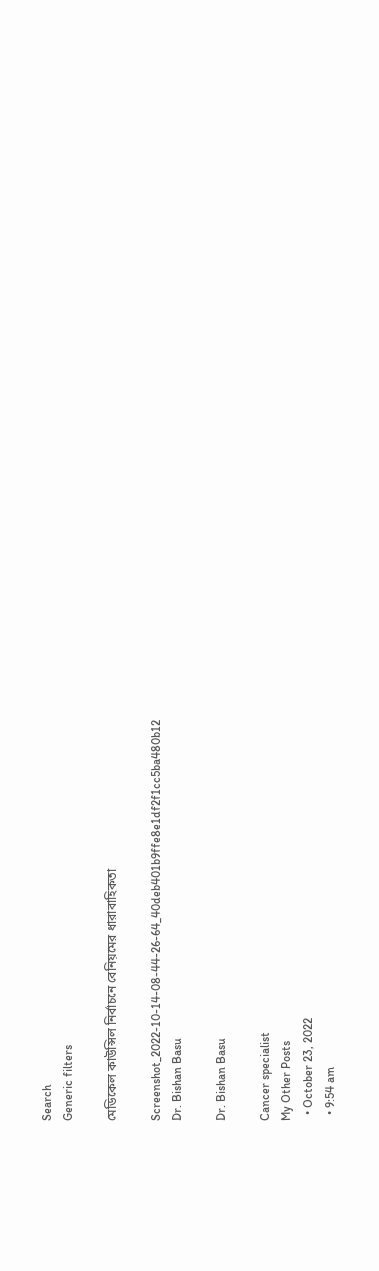Search
Generic filters

মেডিকেল কাউন্সিল নির্বাচনে বেনিয়মের ধারাবাহিকতা

Screenshot_2022-10-14-08-44-26-64_40deb401b9ffe8e1df2f1cc5ba480b12
Dr. Bishan Basu

Dr. Bishan Basu

Cancer specialist
My Other Posts
  • October 23, 2022
  • 9:54 am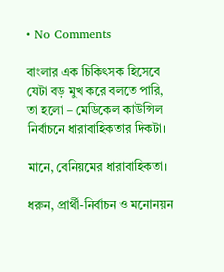• No Comments

বাংলার এক চিকিৎসক হিসেবে যেটা বড় মুখ করে বলতে পারি, তা হলো – মেডিকেল কাউন্সিল নির্বাচনে ধারাবাহিকতার দিকটা।

মানে, বেনিয়মের ধারাবাহিকতা।

ধরুন, প্রার্থী-নির্বাচন ও মনোনয়ন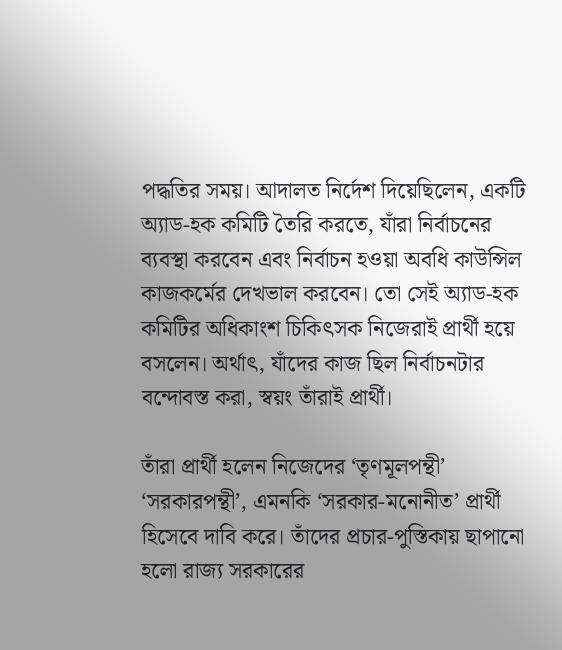পদ্ধতির সময়। আদালত নির্দেশ দিয়েছিলেন, একটি অ্যাড-হক কমিটি তৈরি করতে, যাঁরা নির্বাচনের ব্যবস্থা করবেন এবং নির্বাচন হওয়া অবধি কাউন্সিল কাজকর্মের দেখভাল করবেন। তো সেই অ্যাড-হক কমিটির অধিকাংশ চিকিৎসক নিজেরাই প্রার্থী হয়ে বসলেন। অর্থাৎ, যাঁদের কাজ ছিল নির্বাচনটার বন্দোবস্ত করা, স্বয়ং তাঁরাই প্রার্থী।

তাঁরা প্রার্থী হলেন নিজেদের ‘তৃণমূলপন্থী’ ‘সরকারপন্থী’, এমনকি ‘সরকার-মনোনীত’ প্রার্থী হিসেবে দাবি করে। তাঁদের প্রচার-পুস্তিকায় ছাপানো হলো রাজ্য সরকারের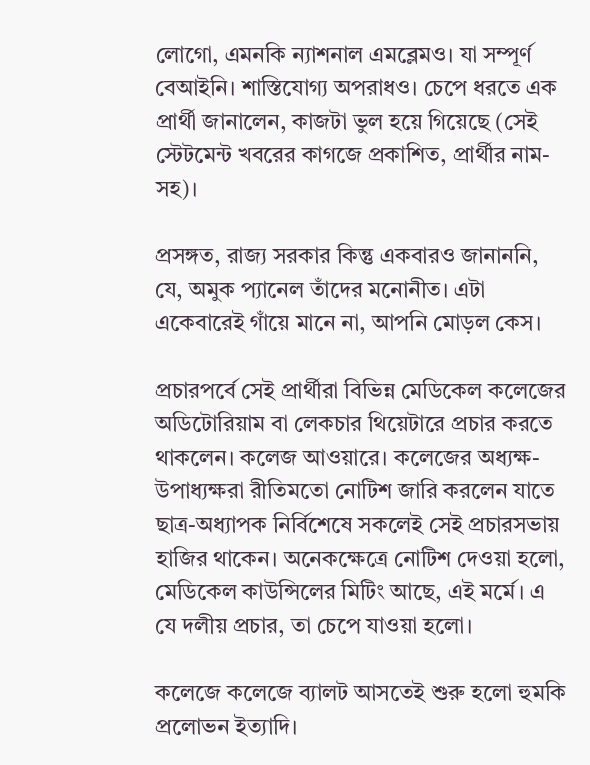লোগো, এমনকি ন্যাশনাল এমব্লেমও। যা সম্পূর্ণ বেআইনি। শাস্তিযোগ্য অপরাধও। চেপে ধরতে এক প্রার্থী জানালেন, কাজটা ভুল হয়ে গিয়েছে (সেই স্টেটমেন্ট খবরের কাগজে প্রকাশিত, প্রার্থীর নাম-সহ)।

প্রসঙ্গত, রাজ্য সরকার কিন্তু একবারও জানাননি, যে, অমুক প্যানেল তাঁদের মনোনীত। এটা একেবারেই গাঁয়ে মানে না, আপনি মোড়ল কেস।

প্রচারপর্বে সেই প্রার্থীরা বিভিন্ন মেডিকেল কলেজের অডিটোরিয়াম বা লেকচার থিয়েটারে প্রচার করতে থাকলেন। কলেজ আওয়ারে। কলেজের অধ্যক্ষ-উপাধ্যক্ষরা রীতিমতো নোটিশ জারি করলেন যাতে ছাত্র-অধ্যাপক নির্বিশেষে সকলেই সেই প্রচারসভায় হাজির থাকেন। অনেকক্ষেত্রে নোটিশ দেওয়া হলো, মেডিকেল কাউন্সিলের মিটিং আছে, এই মর্মে। এ যে দলীয় প্রচার, তা চেপে যাওয়া হলো।

কলেজে কলেজে ব্যালট আসতেই শুরু হলো হুমকি প্রলোভন ইত্যাদি।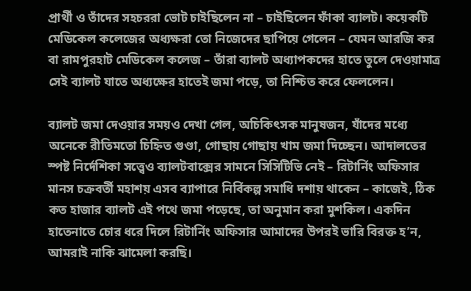প্রার্থী ও তাঁদের সহচররা ভোট চাইছিলেন না – চাইছিলেন ফাঁকা ব্যালট। কয়েকটি মেডিকেল কলেজের অধ্যক্ষরা তো নিজেদের ছাপিয়ে গেলেন – যেমন আরজি কর বা রামপুরহাট মেডিকেল কলেজ – তাঁরা ব্যালট অধ্যাপকদের হাতে তুলে দেওয়ামাত্র সেই ব্যালট যাতে অধ্যক্ষের হাতেই জমা পড়ে, তা নিশ্চিত করে ফেললেন।

ব্যালট জমা দেওয়ার সময়ও দেখা গেল, অচিকিৎসক মানুষজন, যাঁদের মধ্যে অনেকে রীতিমতো চিহ্নিত গুণ্ডা, গোছায় গোছায় খাম জমা দিচ্ছেন। আদালতের স্পষ্ট নির্দেশিকা সত্ত্বেও ব্যালটবাক্সের সামনে সিসিটিভি নেই – রিটার্নিং অফিসার মানস চক্রবর্তী মহাশয় এসব ব্যাপারে নির্বিকল্প সমাধি দশায় থাকেন – কাজেই, ঠিক কত হাজার ব্যালট এই পথে জমা পড়েছে, তা অনুমান করা মুশকিল। একদিন হাতেনাতে চোর ধরে দিলে রিটার্নিং অফিসার আমাদের উপরই ভারি বিরক্ত হ’ন, আমরাই নাকি ঝামেলা করছি।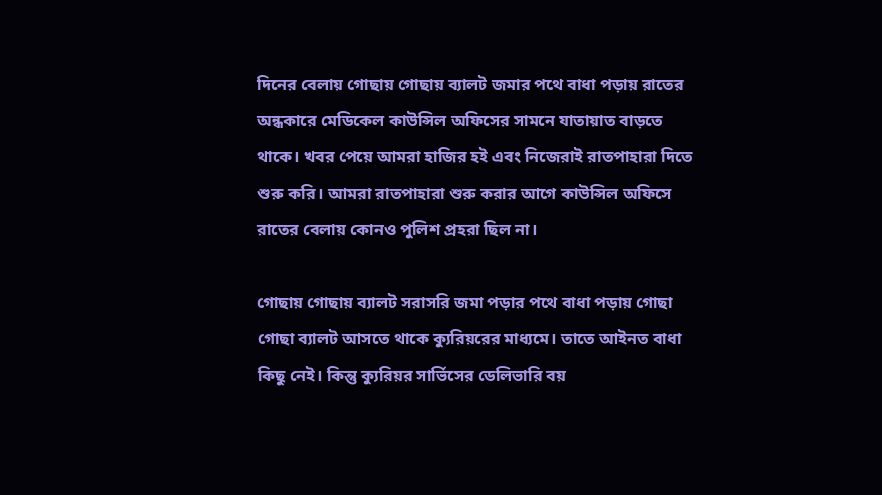দিনের বেলায় গোছায় গোছায় ব্যালট জমার পথে বাধা পড়ায় রাতের অন্ধকারে মেডিকেল কাউন্সিল অফিসের সামনে যাতায়াত বাড়তে থাকে। খবর পেয়ে আমরা হাজির হই এবং নিজেরাই রাতপাহারা দিতে শুরু করি। আমরা রাতপাহারা শুরু করার আগে কাউন্সিল অফিসে রাতের বেলায় কোনও পুলিশ প্রহরা ছিল না।

গোছায় গোছায় ব্যালট সরাসরি জমা পড়ার পথে বাধা পড়ায় গোছা গোছা ব্যালট আসতে থাকে ক্যুরিয়রের মাধ্যমে। তাতে আইনত বাধা কিছু নেই। কিন্তু ক্যুরিয়র সার্ভিসের ডেলিভারি বয়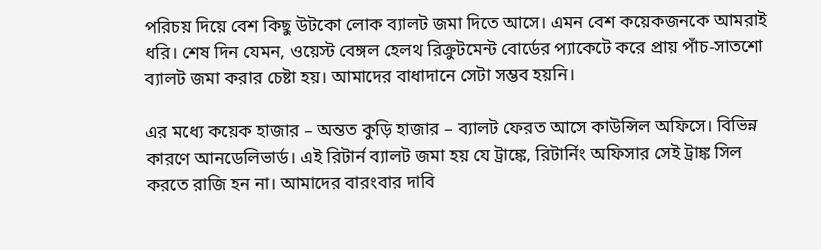পরিচয় দিয়ে বেশ কিছু উটকো লোক ব্যালট জমা দিতে আসে। এমন বেশ কয়েকজনকে আমরাই ধরি। শেষ দিন যেমন, ওয়েস্ট বেঙ্গল হেলথ রিক্রুটমেন্ট বোর্ডের প্যাকেটে করে প্রায় পাঁচ-সাতশো ব্যালট জমা করার চেষ্টা হয়। আমাদের বাধাদানে সেটা সম্ভব হয়নি।

এর মধ্যে কয়েক হাজার – অন্তত কুড়ি হাজার – ব্যালট ফেরত আসে কাউন্সিল অফিসে। বিভিন্ন কারণে আনডেলিভার্ড। এই রিটার্ন ব্যালট জমা হয় যে ট্রাঙ্কে, রিটার্নিং অফিসার সেই ট্রাঙ্ক সিল করতে রাজি হন না। আমাদের বারংবার দাবি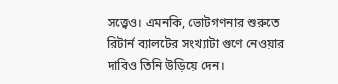সত্ত্বেও। এমনকি, ভোটগণনার শুরুতে রিটার্ন ব্যালটের সংখ্যাটা গুণে নেওয়ার দাবিও তিনি উড়িয়ে দেন।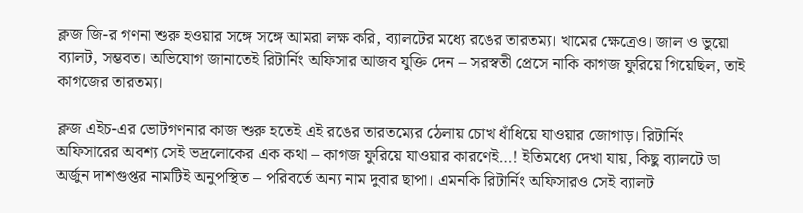ক্লজ জি-র গণনা শুরু হওয়ার সঙ্গে সঙ্গে আমরা লক্ষ করি, ব্যালটের মধ্যে রঙের তারতম্য। খামের ক্ষেত্রেও। জাল ও ভুয়ো ব্যালট, সম্ভবত। অভিযোগ জানাতেই রিটার্নিং অফিসার আজব যুক্তি দেন – সরস্বতী প্রেসে নাকি কাগজ ফুরিয়ে গিয়েছিল, তাই কাগজের তারতম্য।

ক্লজ এইচ-এর ভোটগণনার কাজ শুরু হতেই এই রঙের তারতম্যের ঠেলায় চোখ ধাঁধিয়ে যাওয়ার জোগাড়। রিটার্নিং অফিসারের অবশ্য সেই ভদ্রলোকের এক কথা – কাগজ ফুরিয়ে যাওয়ার কারণেই…! ইতিমধ্যে দেখা যায়, কিছু ব্যালটে ডা অর্জুন দাশগুপ্তর নামটিই অনুপস্থিত – পরিবর্তে অন্য নাম দুবার ছাপা। এমনকি রিটার্নিং অফিসারও সেই ব্যালট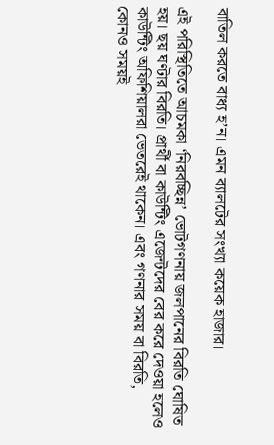বাতিল করতে বাধ্য হ’ন। এমন ব্যালটের সংখ্যা কয়েক হাজার।

এই পরিস্থিতিতে আচমকা ‘নিরবচ্ছিন্ন’ ভোটগণনায় জলপানের বিরতি ঘোষিত হয়। ছয় ঘণ্টার বিরতি। প্রার্থী বা কাউন্টিং এজেন্টদের বের করে দেওয়া হলেও কাউন্টিং অফিশিয়ালরা ভেতরেই থাকেন। এবং গণনার সময় বা বিরতি, কোনও সময়ই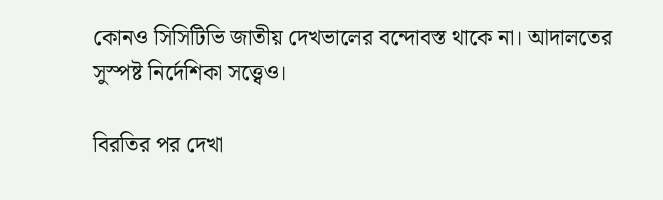কোনও সিসিটিভি জাতীয় দেখভালের বন্দোবস্ত থাকে না। আদালতের সুস্পষ্ট নির্দেশিকা সত্ত্বেও।

বিরতির পর দেখা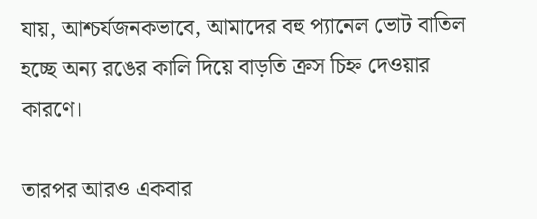যায়, আশ্চর্যজনকভাবে, আমাদের বহু প্যানেল ভোট বাতিল হচ্ছে অন্য রঙের কালি দিয়ে বাড়তি ক্রস চিহ্ন দেওয়ার কারণে।

তারপর আরও একবার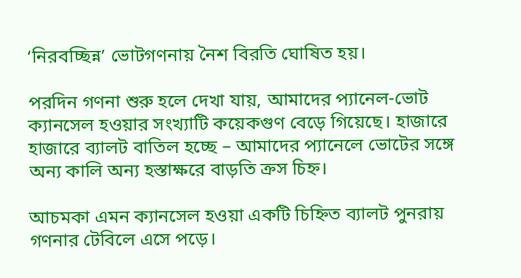‘নিরবচ্ছিন্ন’ ভোটগণনায় নৈশ বিরতি ঘোষিত হয়।

পরদিন গণনা শুরু হলে দেখা যায়, আমাদের প্যানেল-ভোট ক্যানসেল হওয়ার সংখ্যাটি কয়েকগুণ বেড়ে গিয়েছে। হাজারে হাজারে ব্যালট বাতিল হচ্ছে – আমাদের প্যানেলে ভোটের সঙ্গে অন্য কালি অন্য হস্তাক্ষরে বাড়তি ক্রস চিহ্ন।

আচমকা এমন ক্যানসেল হওয়া একটি চিহ্নিত ব্যালট পুনরায় গণনার টেবিলে এসে পড়ে।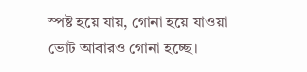স্পষ্ট হয়ে যায়, গোনা হয়ে যাওয়া ভোট আবারও গোনা হচ্ছে।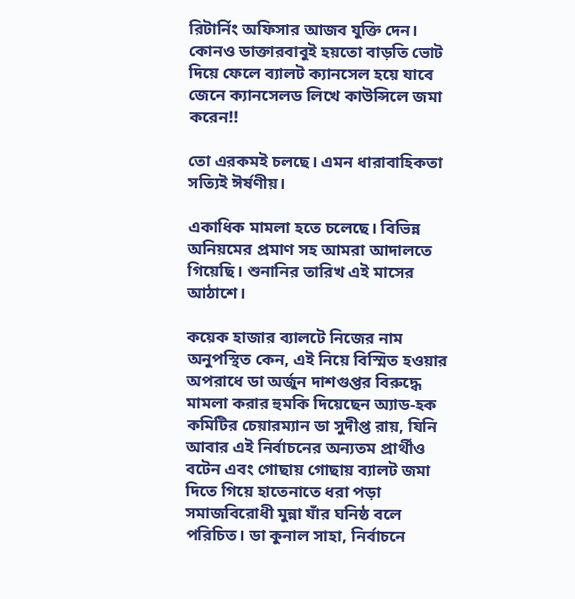রিটার্নিং অফিসার আজব যুক্তি দেন। কোনও ডাক্তারবাবুই হয়তো বাড়তি ভোট দিয়ে ফেলে ব্যালট ক্যানসেল হয়ে যাবে জেনে ক্যানসেলড লিখে কাউন্সিলে জমা করেন!!

তো এরকমই চলছে। এমন ধারাবাহিকতা সত্যিই ঈর্ষণীয়।

একাধিক মামলা হতে চলেছে। বিভিন্ন অনিয়মের প্রমাণ সহ আমরা আদালতে গিয়েছি। শুনানির তারিখ এই মাসের আঠাশে।

কয়েক হাজার ব্যালটে নিজের নাম অনুপস্থিত কেন, এই নিয়ে বিস্মিত হওয়ার অপরাধে ডা অর্জুন দাশগুপ্তর বিরুদ্ধে মামলা করার হুমকি দিয়েছেন অ্যাড-হক কমিটির চেয়ারম্যান ডা সুদীপ্ত রায়, যিনি আবার এই নির্বাচনের অন্যতম প্রার্থীও বটেন এবং গোছায় গোছায় ব্যালট জমা দিতে গিয়ে হাতেনাতে ধরা পড়া সমাজবিরোধী মুন্না যাঁর ঘনিষ্ঠ বলে পরিচিত। ডা কুনাল সাহা, নির্বাচনে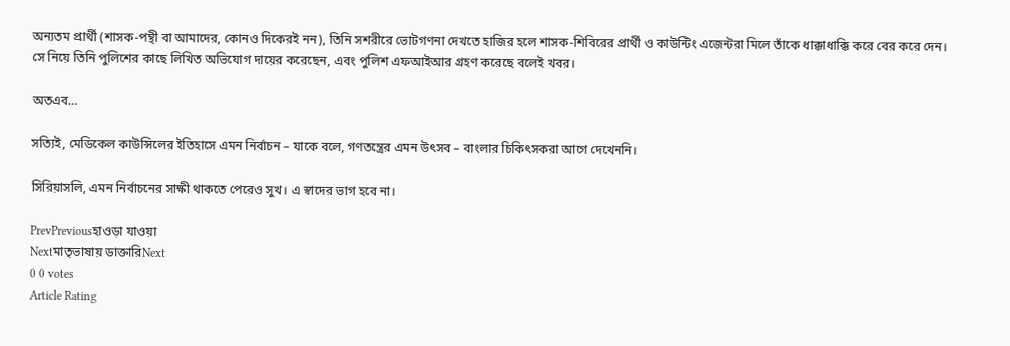অন্যতম প্রার্থী (শাসক-পন্থী বা আমাদের, কোনও দিকেরই নন), তিনি সশরীরে ভোটগণনা দেখতে হাজির হলে শাসক-শিবিরের প্রার্থী ও কাউন্টিং এজেন্টরা মিলে তাঁকে ধাক্কাধাক্কি করে বের করে দেন। সে নিয়ে তিনি পুলিশের কাছে লিখিত অভিযোগ দায়ের করেছেন, এবং পুলিশ এফআইআর গ্রহণ করেছে বলেই খবর।

অতএব…

সত্যিই, মেডিকেল কাউন্সিলের ইতিহাসে এমন নির্বাচন – যাকে বলে, গণতন্ত্রের এমন উৎসব – বাংলার চিকিৎসকরা আগে দেখেননি।

সিরিয়াসলি, এমন নির্বাচনের সাক্ষী থাকতে পেরেও সুখ। এ স্বাদের ভাগ হবে না।

PrevPreviousহাওড়া যাওয়া
Nextমাতৃভাষায় ডাক্তারিNext
0 0 votes
Article Rating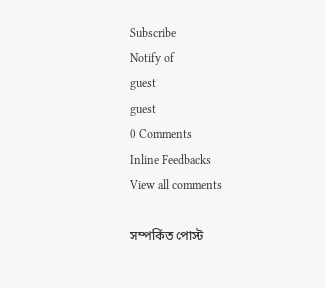Subscribe
Notify of
guest
guest
0 Comments
Inline Feedbacks
View all comments

সম্পর্কিত পোস্ট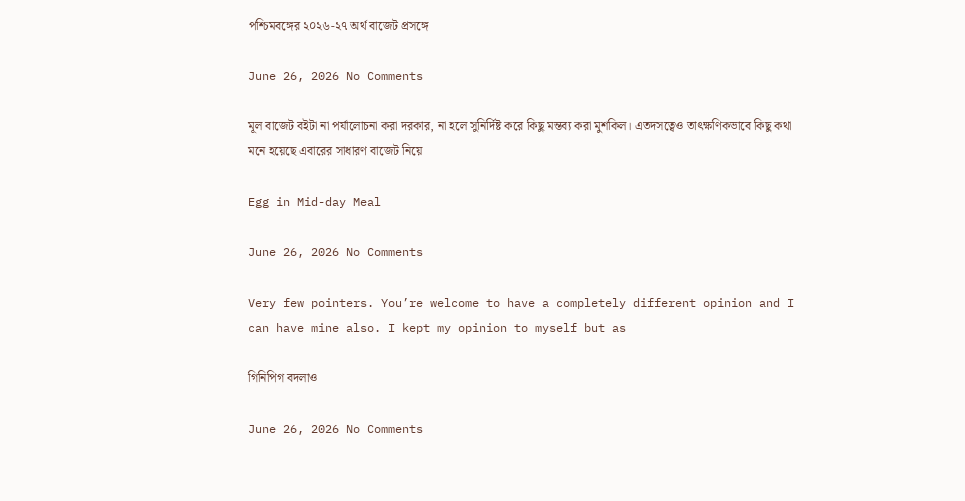পশ্চিমবঙ্গের ২০২৬-২৭ অর্থ বাজেট প্রসঙ্গে

June 26, 2026 No Comments

মূল বাজেট বইটা না পর্যালোচনা করা দরকার, না হলে সুনির্দিষ্ট করে কিছু মন্তব্য করা মুশকিল। এতদসত্বেও তাৎক্ষণিকভাবে কিছু কথা মনে হয়েছে এবারের সাধারণ বাজেট নিয়ে

Egg in Mid-day Meal

June 26, 2026 No Comments

Very few pointers. You’re welcome to have a completely different opinion and I can have mine also. I kept my opinion to myself but as

গিনিপিগ বদলাও

June 26, 2026 No Comments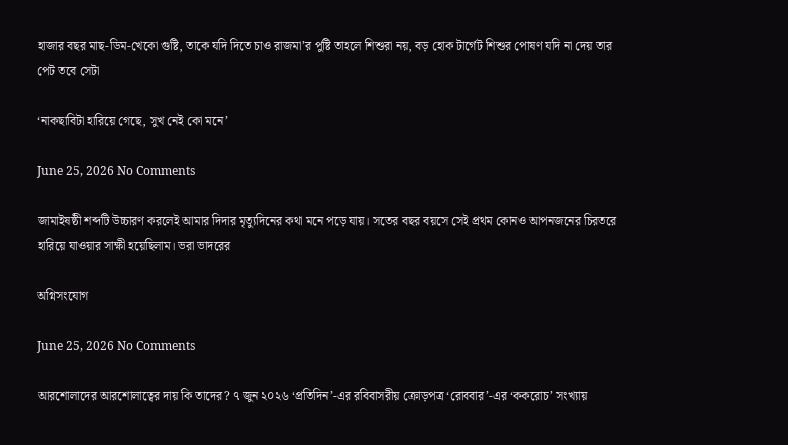হাজার বছর মাছ-ডিম-খেকো গুষ্টি, তাকে যদি দিতে চাও রাজমা’র পুষ্টি তাহলে শিশুরা নয়, বড় হোক টার্গেট শিশুর পোষণ যদি না দেয় তার পেট তবে সেটা

‘নাকছাবিটা হারিয়ে গেছে, সুখ নেই কো মনে’

June 25, 2026 No Comments

জামাইষষ্ঠী শব্দটি উচ্চারণ করলেই আমার দিদার মৃত্যুদিনের কথা মনে পড়ে যায়। সতের বছর বয়সে সেই প্রথম কোনও আপনজনের চিরতরে হারিয়ে যাওয়ার সাক্ষী হয়েছিলাম। ভরা ভাদরের

অগ্নিসংযোগ

June 25, 2026 No Comments

আরশোলাদের আরশোলাত্বের দায় কি তাদের? ৭ জুন ২০২৬ ‘প্রতিদিন’-এর রবিবাসরীয় ক্রোড়পত্র ‘রোববার’-এর ‘ককরোচ’ সংখ্যায়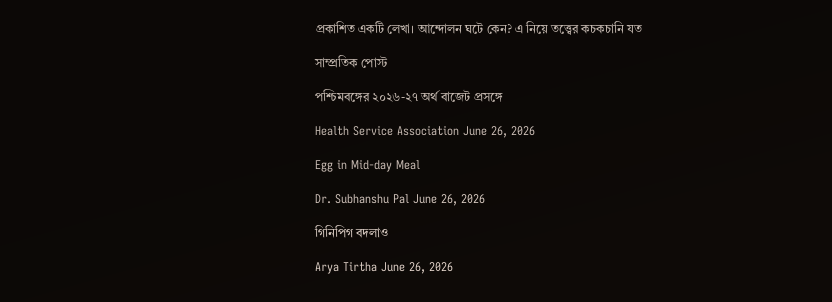প্রকাশিত একটি লেখা। আন্দোলন ঘটে কেন? এ নিয়ে তত্ত্বের কচকচানি যত

সাম্প্রতিক পোস্ট

পশ্চিমবঙ্গের ২০২৬-২৭ অর্থ বাজেট প্রসঙ্গে

Health Service Association June 26, 2026

Egg in Mid-day Meal

Dr. Subhanshu Pal June 26, 2026

গিনিপিগ বদলাও

Arya Tirtha June 26, 2026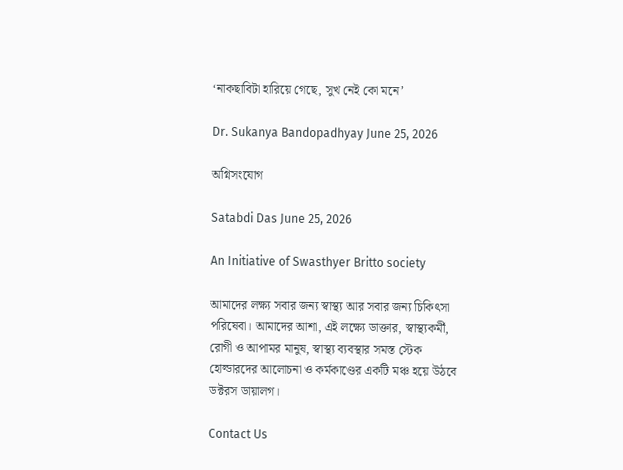‘নাকছাবিটা হারিয়ে গেছে, সুখ নেই কো মনে’

Dr. Sukanya Bandopadhyay June 25, 2026

অগ্নিসংযোগ

Satabdi Das June 25, 2026

An Initiative of Swasthyer Britto society

আমাদের লক্ষ্য সবার জন্য স্বাস্থ্য আর সবার জন্য চিকিৎসা পরিষেবা। আমাদের আশা, এই লক্ষ্যে ডাক্তার, স্বাস্থ্যকর্মী, রোগী ও আপামর মানুষ, স্বাস্থ্য ব্যবস্থার সমস্ত স্টেক হোল্ডারদের আলোচনা ও কর্মকাণ্ডের একটি মঞ্চ হয়ে উঠবে ডক্টরস ডায়ালগ।

Contact Us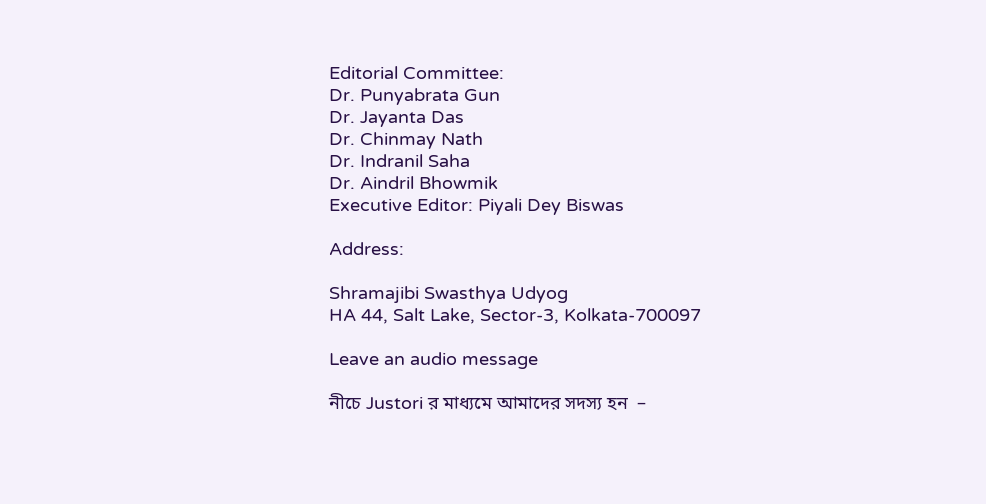Editorial Committee:
Dr. Punyabrata Gun
Dr. Jayanta Das
Dr. Chinmay Nath
Dr. Indranil Saha
Dr. Aindril Bhowmik
Executive Editor: Piyali Dey Biswas

Address:

Shramajibi Swasthya Udyog
HA 44, Salt Lake, Sector-3, Kolkata-700097

Leave an audio message

নীচে Justori র মাধ্যমে আমাদের সদস্য হন  –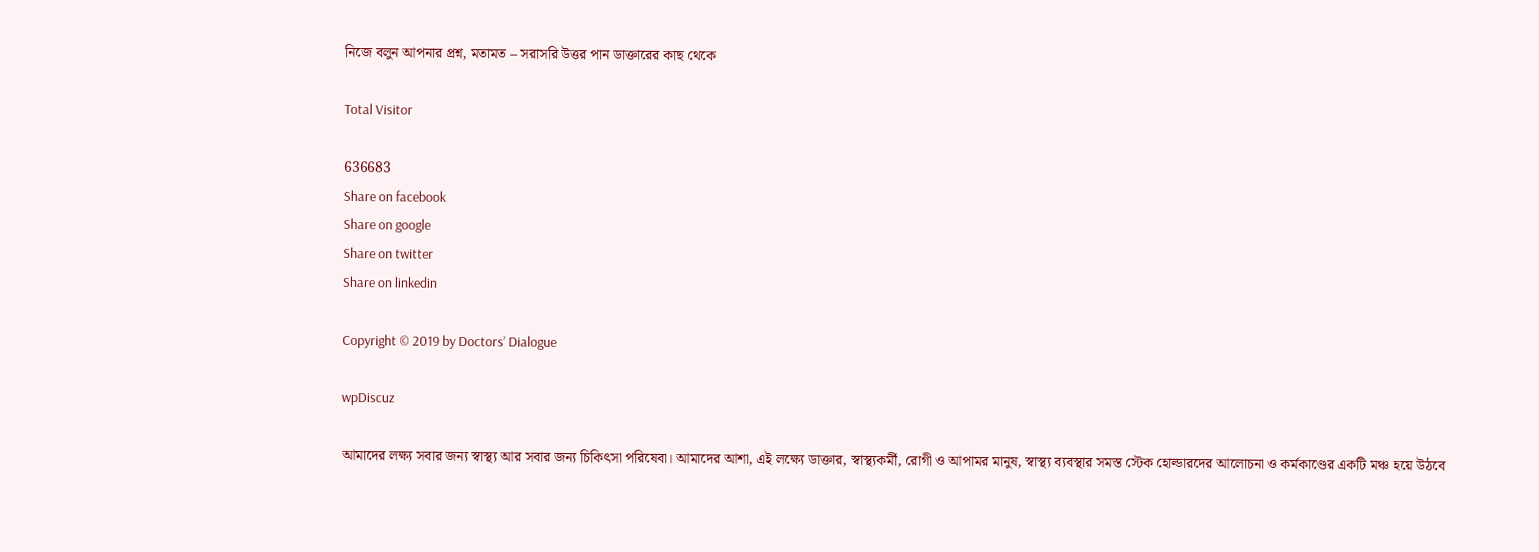নিজে বলুন আপনার প্রশ্ন, মতামত – সরাসরি উত্তর পান ডাক্তারের কাছ থেকে

Total Visitor

636683
Share on facebook
Share on google
Share on twitter
Share on linkedin

Copyright © 2019 by Doctors’ Dialogue

wpDiscuz

আমাদের লক্ষ্য সবার জন্য স্বাস্থ্য আর সবার জন্য চিকিৎসা পরিষেবা। আমাদের আশা, এই লক্ষ্যে ডাক্তার, স্বাস্থ্যকর্মী, রোগী ও আপামর মানুষ, স্বাস্থ্য ব্যবস্থার সমস্ত স্টেক হোল্ডারদের আলোচনা ও কর্মকাণ্ডের একটি মঞ্চ হয়ে উঠবে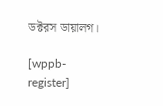ডক্টরস ডায়ালগ।

[wppb-register]